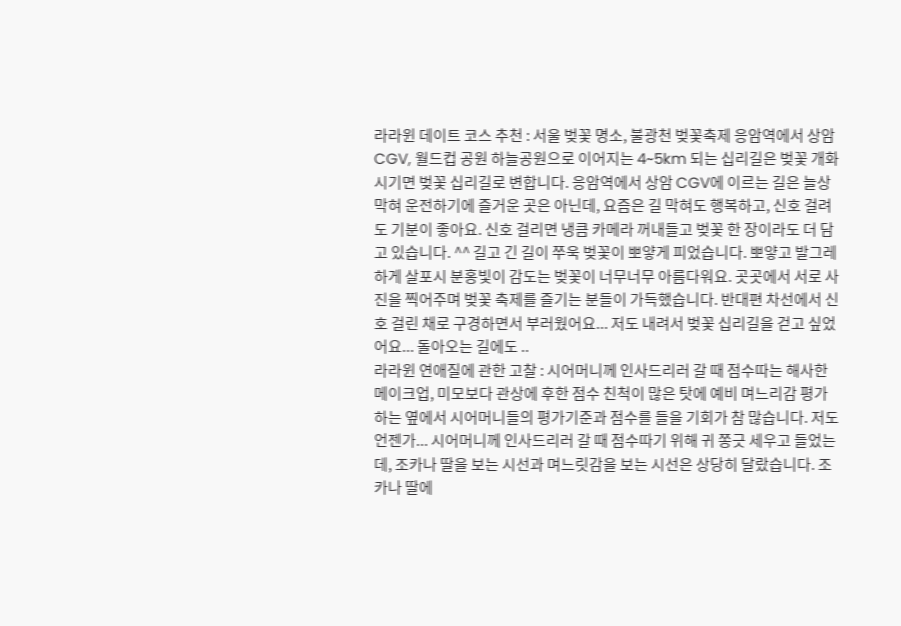라라윈 데이트 코스 추천 : 서울 벚꽃 명소, 불광천 벚꽃축제 응암역에서 상암 CGV, 월드컵 공원 하늘공원으로 이어지는 4~5km 되는 십리길은 벚꽃 개화시기면 벚꽃 십리길로 변합니다. 응암역에서 상암 CGV에 이르는 길은 늘상 막혀 운전하기에 즐거운 곳은 아닌데, 요즘은 길 막혀도 행복하고, 신호 걸려도 기분이 좋아요. 신호 걸리면 냉큼 카메라 꺼내들고 벚꽃 한 장이라도 더 담고 있습니다. ^^ 길고 긴 길이 쭈욱 벚꽃이 뽀얗게 피었습니다. 뽀얗고 발그레하게 살포시 분홍빛이 감도는 벚꽃이 너무너무 아름다워요. 곳곳에서 서로 사진을 찍어주며 벚꽃 축제를 즐기는 분들이 가득했습니다. 반대편 차선에서 신호 걸린 채로 구경하면서 부러웠어요... 저도 내려서 벚꽃 십리길을 걷고 싶었어요... 돌아오는 길에도 ..
라라윈 연애질에 관한 고찰 : 시어머니께 인사드리러 갈 때 점수따는 해사한 메이크업, 미모보다 관상에 후한 점수 친척이 많은 탓에 예비 며느리감 평가하는 옆에서 시어머니들의 평가기준과 점수를 들을 기회가 참 많습니다. 저도 언젠가... 시어머니께 인사드리러 갈 때 점수따기 위해 귀 쫑긋 세우고 들었는데, 조카나 딸을 보는 시선과 며느릿감을 보는 시선은 상당히 달랐습니다. 조카나 딸에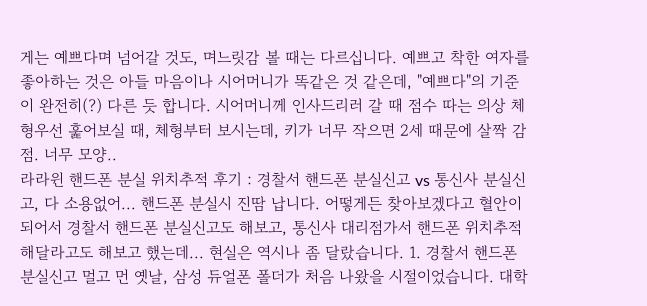게는 예쁘다며 넘어갈 것도, 며느릿감 볼 때는 다르십니다. 예쁘고 착한 여자를 좋아하는 것은 아들 마음이나 시어머니가 똑같은 것 같은데, "예쁘다"의 기준이 완전히(?) 다른 듯 합니다. 시어머니께 인사드리러 갈 때 점수 따는 의상 체형우선 훑어보실 때, 체형부터 보시는데, 키가 너무 작으면 2세 때문에 살짝 감점. 너무 모양..
라라윈 핸드폰 분실 위치추적 후기 : 경찰서 핸드폰 분실신고 vs 통신사 분실신고, 다 소용없어... 핸드폰 분실시 진땀 납니다. 어떻게든 찾아보겠다고 혈안이 되어서 경찰서 핸드폰 분실신고도 해보고, 통신사 대리점가서 핸드폰 위치추적 해달라고도 해보고 했는데... 현실은 역시나 좀 달랐습니다. 1. 경찰서 핸드폰 분실신고 멀고 먼 옛날, 삼성 듀얼폰 폴더가 처음 나왔을 시절이었습니다. 대학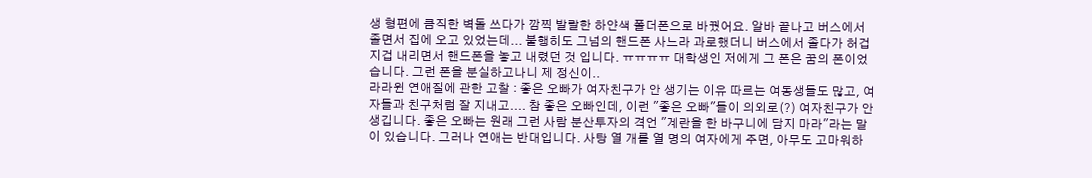생 형편에 큼직한 벽돌 쓰다가 깜찍 발랄한 하얀색 폴더폰으로 바꿨어요. 알바 끝나고 버스에서 졸면서 집에 오고 있었는데... 불행히도 그넘의 핸드폰 사느라 과로했더니 버스에서 졸다가 허겁지겁 내리면서 핸드폰을 놓고 내렸던 것 입니다. ㅠㅠㅠㅠ 대학생인 저에게 그 폰은 꿈의 폰이었습니다. 그런 폰을 분실하고나니 제 정신이..
라라윈 연애질에 관한 고찰 : 좋은 오빠가 여자친구가 안 생기는 이유 따르는 여동생들도 많고, 여자들과 친구처럼 잘 지내고.... 참 좋은 오빠인데, 이런 "좋은 오빠"들이 의외로(?) 여자친구가 안 생깁니다. 좋은 오빠는 원래 그런 사람 분산투자의 격언 "계란을 한 바구니에 담지 마라"라는 말이 있습니다. 그러나 연애는 반대입니다. 사탕 열 개를 열 명의 여자에게 주면, 아무도 고마워하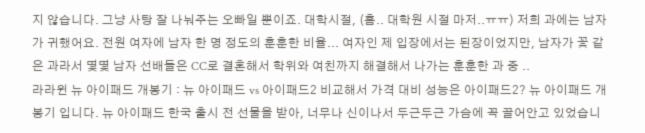지 않습니다. 그냥 사탕 잘 나눠주는 오빠일 뿐이죠. 대학시절, (흠.. 대학원 시절 마저..ㅠㅠ) 저희 과에는 남자가 귀했어요. 전원 여자에 남자 한 명 정도의 훈훈한 비율... 여자인 제 입장에서는 된장이었지만, 남자가 꽃 같은 과라서 몇몇 남자 선배들은 CC로 결혼해서 학위와 여친까지 해결해서 나가는 훈훈한 과 중 ..
라라윈 뉴 아이패드 개봉기 : 뉴 아이패드 vs 아이패드2 비교해서 가격 대비 성능은 아이패드2? 뉴 아이패드 개봉기 입니다. 뉴 아이패드 한국 출시 전 선물을 받아, 너무나 신이나서 두근두근 가슴에 꼭 끌어안고 있었습니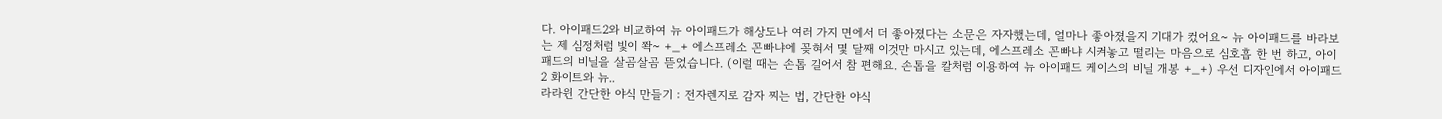다. 아이패드2와 비교하여 뉴 아이패드가 해상도나 여러 가지 면에서 더 좋아졌다는 소문은 자자했는데, 얼마나 좋아졌을지 기대가 컸어요~ 뉴 아이패드를 바라보는 제 심정처럼 빛이 쫙~ +_+ 에스프레소 꼰빠냐에 꽂혀서 몇 달째 이것만 마시고 있는데, 에스프레소 꼰빠냐 시켜놓고 떨리는 마음으로 심호흡 한 번 하고, 아이패드의 비닐을 살곰살곰 뜯었습니다. (이럴 때는 손톱 길어서 참 편해요. 손톱을 칼처럼 이용하여 뉴 아이패드 케이스의 비닐 개봉 +_+) 우선 디자인에서 아이패드2 화이트와 뉴..
라라윈 간단한 야식 만들기 : 전자렌지로 감자 찌는 법, 간단한 야식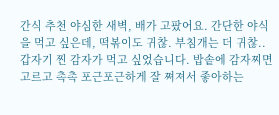간식 추천 야심한 새벽, 배가 고팠어요. 간단한 야식을 먹고 싶은데, 떡볶이도 귀찮. 부침개는 더 귀찮.. 갑자기 찐 감자가 먹고 싶었습니다. 밥솥에 감자찌면 고르고 촉촉 포근포근하게 잘 쪄져서 좋아하는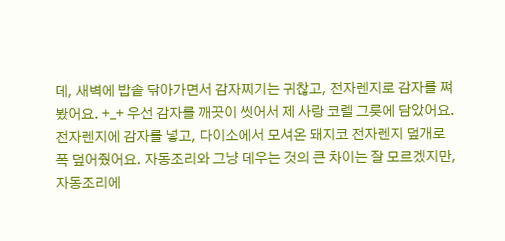데, 새벽에 밥솥 닦아가면서 감자찌기는 귀찮고, 전자렌지로 감자를 쪄봤어요. +_+ 우선 감자를 깨끗이 씻어서 제 사랑 코렐 그릇에 담았어요. 전자렌지에 감자를 넣고, 다이소에서 모셔온 돼지코 전자렌지 덮개로 폭 덮어줬어요. 자동조리와 그냥 데우는 것의 큰 차이는 잘 모르겠지만, 자동조리에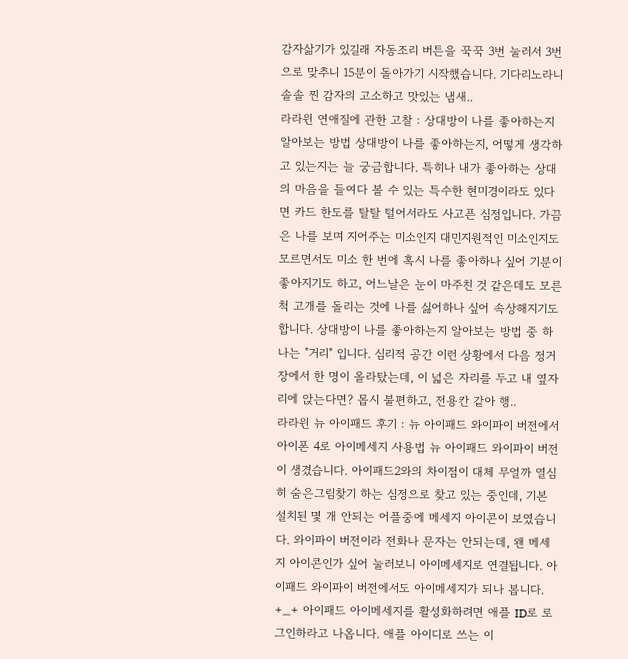감자삶기가 있길래 자동조리 버튼을 꾹꾹 3번 눌러서 3번으로 맞추니 15분이 돌아가기 시작했습니다. 기다리노라니 솔솔 찐 감자의 고소하고 맛있는 냄새..
라라윈 연애질에 관한 고찰 : 상대방이 나를 좋아하는지 알아보는 방법 상대방이 나를 좋아하는지, 어떻게 생각하고 있는지는 늘 궁금합니다. 특히나 내가 좋아하는 상대의 마음을 들여다 볼 수 있는 특수한 현미경이라도 있다면 카드 한도를 탈탈 털어서라도 사고픈 심정입니다. 가끔은 나를 보며 지어주는 미소인지 대민지원적인 미소인지도 모르면서도 미소 한 번에 혹시 나를 좋아하나 싶어 기분이 좋아지기도 하고, 어느날은 눈이 마주친 것 같은데도 모른척 고개를 돌리는 것에 나를 싫어하나 싶어 속상해지기도 합니다. 상대방이 나를 좋아하는지 알아보는 방법 중 하나는 "거리" 입니다. 심리적 공간 이런 상황에서 다음 정거장에서 한 명이 올라탔는데, 이 넓은 자리를 두고 내 옆자리에 앉는다면? 몹시 불편하고, 전용칸 같아 행..
라라윈 뉴 아이패드 후기 : 뉴 아이패드 와이파이 버전에서 아이폰 4로 아이메세지 사용법 뉴 아이패드 와이파이 버전이 생겼습니다. 아이패드2와의 차이점이 대체 무얼까 열심히 숨은그림찾기 하는 심정으로 찾고 있는 중인데, 기본 설치된 몇 개 안되는 어플중에 메세지 아이콘이 보였습니다. 와이파이 버전이라 전화나 문자는 안되는데, 왠 메세지 아이콘인가 싶어 눌러보니 아이메세지로 연결됩니다. 아이패드 와이파이 버전에서도 아이메세지가 되나 봅니다. +_+ 아이패드 아이메세지를 활성화하려면 애플 ID로 로그인하라고 나옵니다. 애플 아이디로 쓰는 이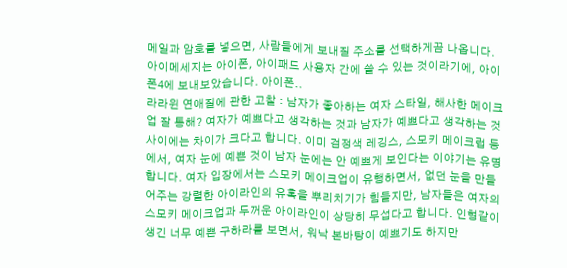메일과 암호를 넣으면, 사람들에게 보내질 주소를 선택하게끔 나옵니다. 아이메세지는 아이폰, 아이패드 사용자 간에 쓸 수 있는 것이라기에, 아이폰4에 보내보았습니다. 아이폰..
라라윈 연애질에 관한 고찰 : 남자가 좋아하는 여자 스타일, 해사한 메이크업 잘 통해? 여자가 예쁘다고 생각하는 것과 남자가 예쁘다고 생각하는 것 사이에는 차이가 크다고 합니다. 이미 검정색 레깅스, 스모키 메이크럽 등에서, 여자 눈에 예쁜 것이 남자 눈에는 안 예쁘게 보인다는 이야기는 유명합니다. 여자 입장에서는 스모키 메이크업이 유행하면서, 없던 눈을 만들어주는 강렬한 아이라인의 유혹을 뿌리치기가 힘들지만, 남자들은 여자의 스모키 메이크업과 두꺼운 아이라인이 상당히 무섭다고 합니다. 인형같이 생긴 너무 예쁜 구하라를 보면서, 워낙 본바탕이 예쁘기도 하지만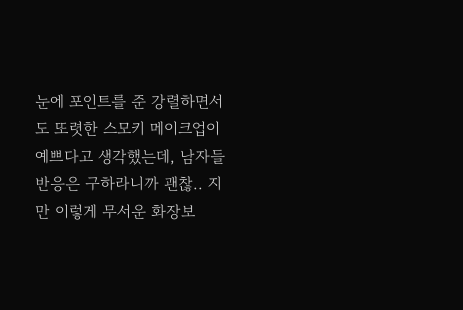눈에 포인트를 준 강렬하면서도 또렷한 스모키 메이크업이 예쁘다고 생각했는데, 남자들 반응은 구하라니까 괜찮.. 지만 이렇게 무서운 화장보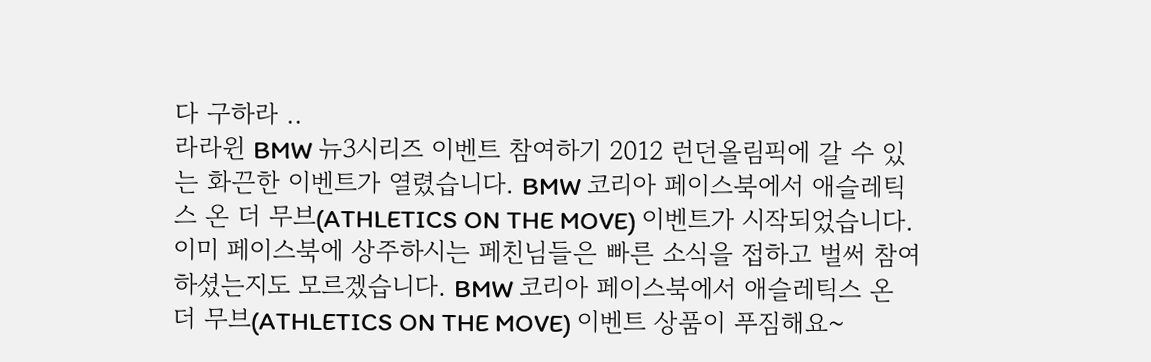다 구하라 ..
라라윈 BMW 뉴3시리즈 이벤트 참여하기 2012 런던올림픽에 갈 수 있는 화끈한 이벤트가 열렸습니다. BMW 코리아 페이스북에서 애슬레틱스 온 더 무브(ATHLETICS ON THE MOVE) 이벤트가 시작되었습니다. 이미 페이스북에 상주하시는 페친님들은 빠른 소식을 접하고 벌써 참여하셨는지도 모르겠습니다. BMW 코리아 페이스북에서 애슬레틱스 온 더 무브(ATHLETICS ON THE MOVE) 이벤트 상품이 푸짐해요~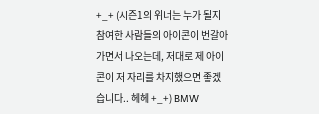+_+ (시즌1의 위너는 누가 될지 참여한 사람들의 아이콘이 번갈아 가면서 나오는데, 저대로 제 아이콘이 저 자리를 차지했으면 좋겠습니다.. 헤헤 +_+) BMW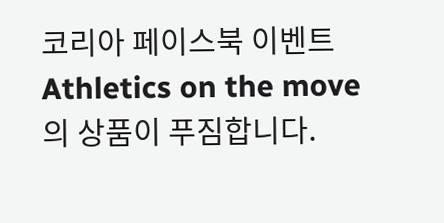코리아 페이스북 이벤트 Athletics on the move의 상품이 푸짐합니다.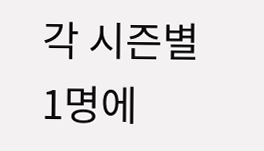각 시즌별 1명에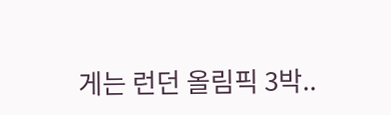게는 런던 올림픽 3박..